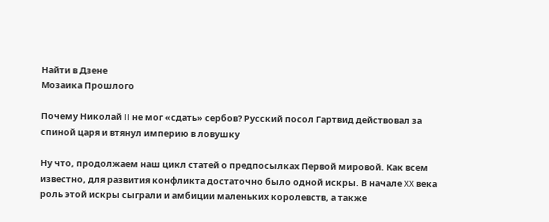Найти в Дзене
Мозаика Прошлого

Почему Николай II не мог «сдать» сербов? Русский посол Гартвид действовал за спиной царя и втянул империю в ловушку

Ну что, продолжаем наш цикл статей о предпосылках Первой мировой. Как всем известно, для развития конфликта достаточно было одной искры. В начале XX века роль этой искры сыграли и амбиции маленьких королевств, а также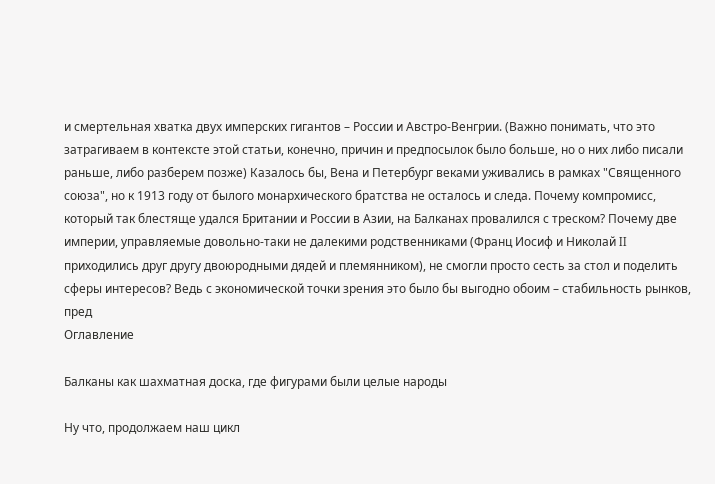и смертельная хватка двух имперских гигантов – России и Австро-Венгрии. (Важно понимать, что это затрагиваем в контексте этой статьи, конечно, причин и предпосылок было больше, но о них либо писали раньше, либо разберем позже) Казалось бы, Вена и Петербург веками уживались в рамках "Священного союза", но к 1913 году от былого монархического братства не осталось и следа. Почему компромисс, который так блестяще удался Британии и России в Азии, на Балканах провалился с треском? Почему две империи, управляемые довольно-таки не далекими родственниками (Франц Иосиф и Николай II приходились друг другу двоюродными дядей и племянником), не смогли просто сесть за стол и поделить сферы интересов? Ведь с экономической точки зрения это было бы выгодно обоим – стабильность рынков, пред
Оглавление

Балканы как шахматная доска, где фигурами были целые народы

Ну что, продолжаем наш цикл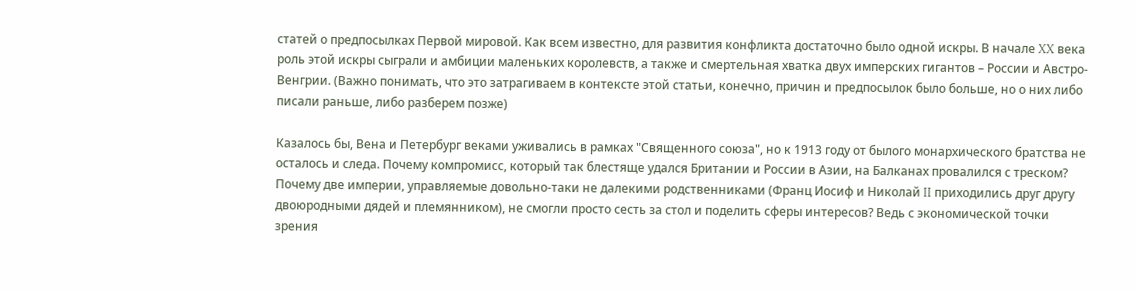статей о предпосылках Первой мировой. Как всем известно, для развития конфликта достаточно было одной искры. В начале XX века роль этой искры сыграли и амбиции маленьких королевств, а также и смертельная хватка двух имперских гигантов – России и Австро-Венгрии. (Важно понимать, что это затрагиваем в контексте этой статьи, конечно, причин и предпосылок было больше, но о них либо писали раньше, либо разберем позже)

Казалось бы, Вена и Петербург веками уживались в рамках "Священного союза", но к 1913 году от былого монархического братства не осталось и следа. Почему компромисс, который так блестяще удался Британии и России в Азии, на Балканах провалился с треском? Почему две империи, управляемые довольно-таки не далекими родственниками (Франц Иосиф и Николай II приходились друг другу двоюродными дядей и племянником), не смогли просто сесть за стол и поделить сферы интересов? Ведь с экономической точки зрения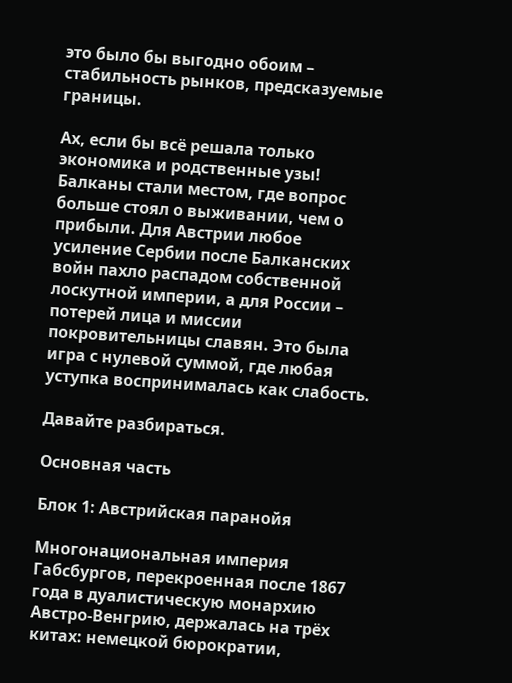это было бы выгодно обоим – стабильность рынков, предсказуемые границы.

Ах, если бы всё решала только экономика и родственные узы! Балканы стали местом, где вопрос больше стоял о выживании, чем о прибыли. Для Австрии любое усиление Сербии после Балканских войн пахло распадом собственной лоскутной империи, а для России – потерей лица и миссии покровительницы славян. Это была игра с нулевой суммой, где любая уступка воспринималась как слабость.

Давайте разбираться.

Основная часть

Блок 1: Австрийская паранойя

Многонациональная империя Габсбургов, перекроенная после 1867 года в дуалистическую монархию Австро-Венгрию, держалась на трёх китах: немецкой бюрократии,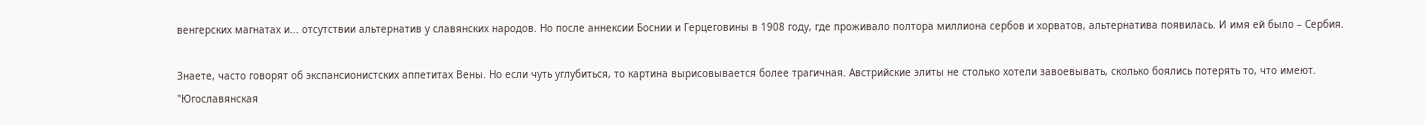венгерских магнатах и... отсутствии альтернатив у славянских народов. Но после аннексии Боснии и Герцеговины в 1908 году, где проживало полтора миллиона сербов и хорватов, альтернатива появилась. И имя ей было – Сербия.

Знаете, часто говорят об экспансионистских аппетитах Вены. Но если чуть углубиться, то картина вырисовывается более трагичная. Австрийские элиты не столько хотели завоевывать, сколько боялись потерять то, что имеют. "Югославянская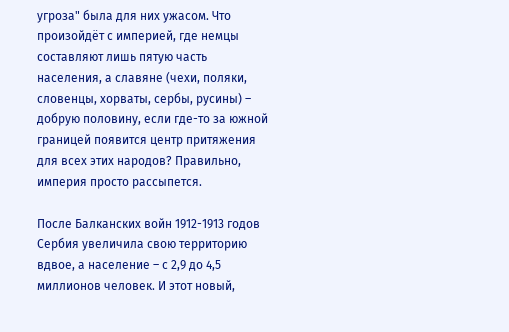угроза" была для них ужасом. Что произойдёт с империей, где немцы составляют лишь пятую часть населения, а славяне (чехи, поляки, словенцы, хорваты, сербы, русины) – добрую половину, если где-то за южной границей появится центр притяжения для всех этих народов? Правильно, империя просто рассыпется.

После Балканских войн 1912-1913 годов Сербия увеличила свою территорию вдвое, а население – с 2,9 до 4,5 миллионов человек. И этот новый,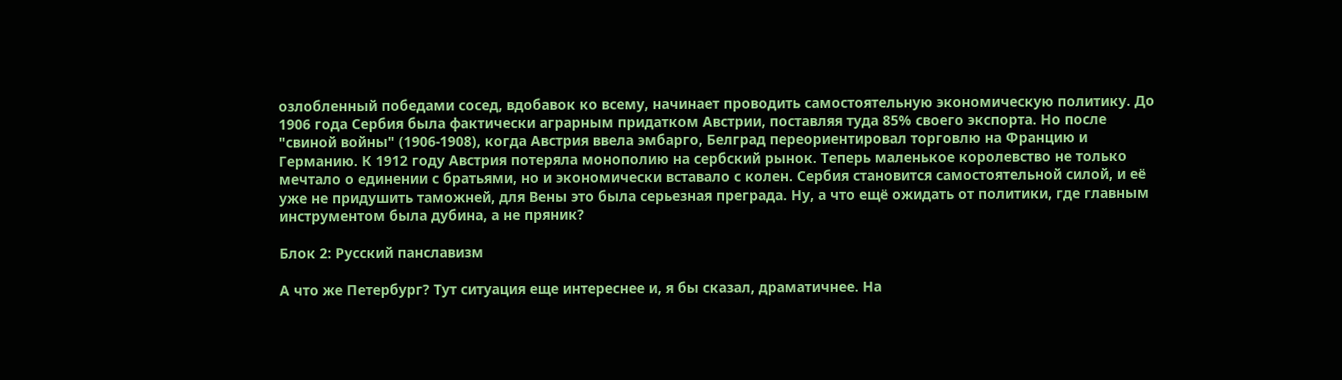озлобленный победами сосед, вдобавок ко всему, начинает проводить самостоятельную экономическую политику. До 1906 года Сербия была фактически аграрным придатком Австрии, поставляя туда 85% своего экспорта. Но после "свиной войны" (1906-1908), когда Австрия ввела эмбарго, Белград переориентировал торговлю на Францию и Германию. К 1912 году Австрия потеряла монополию на сербский рынок. Теперь маленькое королевство не только мечтало о единении с братьями, но и экономически вставало с колен. Сербия становится самостоятельной силой, и её уже не придушить таможней, для Вены это была серьезная преграда. Ну, а что ещё ожидать от политики, где главным инструментом была дубина, а не пряник?

Блок 2: Русский панславизм

А что же Петербург? Тут ситуация еще интереснее и, я бы сказал, драматичнее. На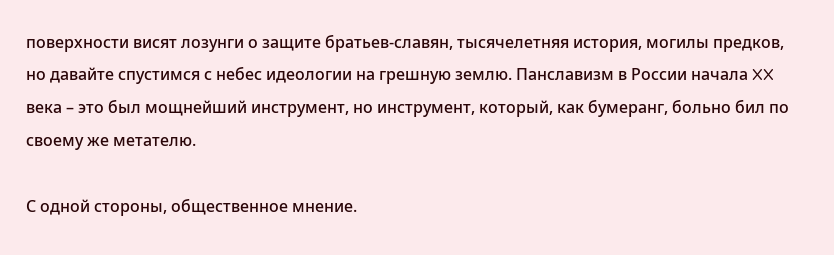поверхности висят лозунги о защите братьев-славян, тысячелетняя история, могилы предков, но давайте спустимся с небес идеологии на грешную землю. Панславизм в России начала XX века – это был мощнейший инструмент, но инструмент, который, как бумеранг, больно бил по своему же метателю.

С одной стороны, общественное мнение.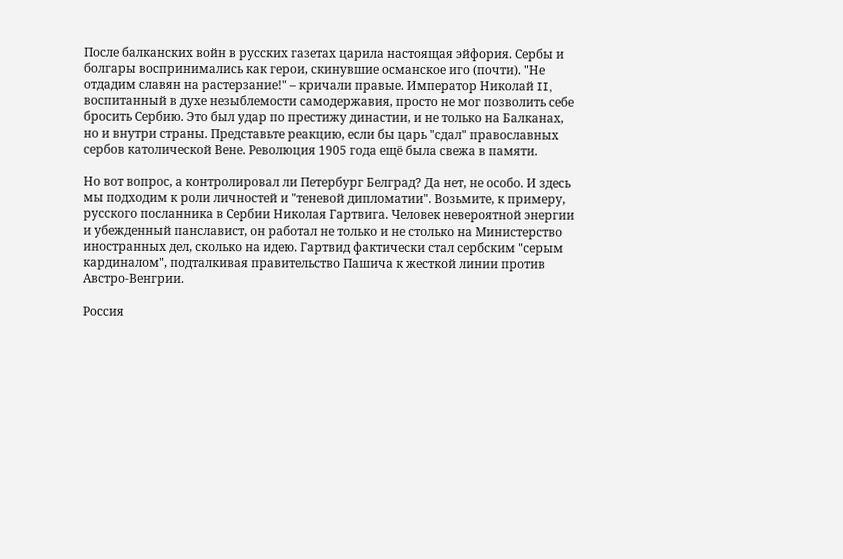После балканских войн в русских газетах царила настоящая эйфория. Сербы и болгары воспринимались как герои, скинувшие османское иго (почти). "Не отдадим славян на растерзание!" – кричали правые. Император Николай II, воспитанный в духе незыблемости самодержавия, просто не мог позволить себе бросить Сербию. Это был удар по престижу династии, и не только на Балканах, но и внутри страны. Представьте реакцию, если бы царь "сдал" православных сербов католической Вене. Революция 1905 года ещё была свежа в памяти.

Но вот вопрос, а контролировал ли Петербург Белград? Да нет, не особо. И здесь мы подходим к роли личностей и "теневой дипломатии". Возьмите, к примеру, русского посланника в Сербии Николая Гартвига. Человек невероятной энергии и убежденный панславист, он работал не только и не столько на Министерство иностранных дел, сколько на идею. Гартвид фактически стал сербским "серым кардиналом", подталкивая правительство Пашича к жесткой линии против Австро-Венгрии.

Россия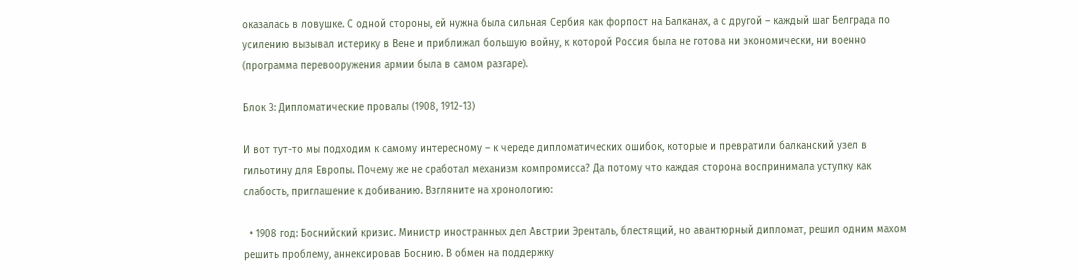оказалась в ловушке. С одной стороны, ей нужна была сильная Сербия как форпост на Балканах, а с другой – каждый шаг Белграда по усилению вызывал истерику в Вене и приближал большую войну, к которой Россия была не готова ни экономически, ни военно (программа перевооружения армии была в самом разгаре).

Блок 3: Дипломатические провалы (1908, 1912-13)

И вот тут-то мы подходим к самому интересному – к череде дипломатических ошибок, которые и превратили балканский узел в гильотину для Европы. Почему же не сработал механизм компромисса? Да потому что каждая сторона воспринимала уступку как слабость, приглашение к добиванию. Взгляните на хронологию:

  • 1908 год: Боснийский кризис. Министр иностранных дел Австрии Эренталь, блестящий, но авантюрный дипломат, решил одним махом решить проблему, аннексировав Боснию. В обмен на поддержку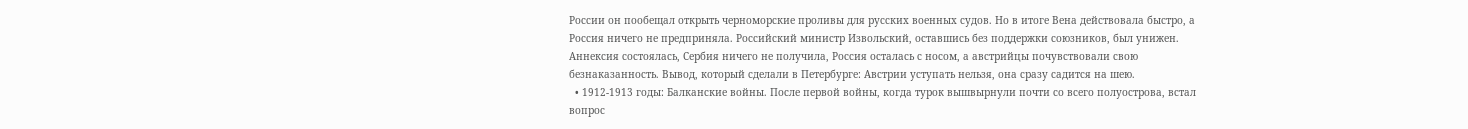России он пообещал открыть черноморские проливы для русских военных судов. Но в итоге Вена действовала быстро, а Россия ничего не предприняла. Российский министр Извольский, оставшись без поддержки союзников, был унижен. Аннексия состоялась, Сербия ничего не получила, Россия осталась с носом, а австрийцы почувствовали свою безнаказанность. Вывод, который сделали в Петербурге: Австрии уступать нельзя, она сразу садится на шею.
  • 1912-1913 годы: Балканские войны. После первой войны, когда турок вышвырнули почти со всего полуострова, встал вопрос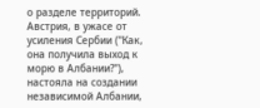о разделе территорий. Австрия, в ужасе от усиления Сербии ("Как, она получила выход к морю в Албании?"), настояла на создании независимой Албании,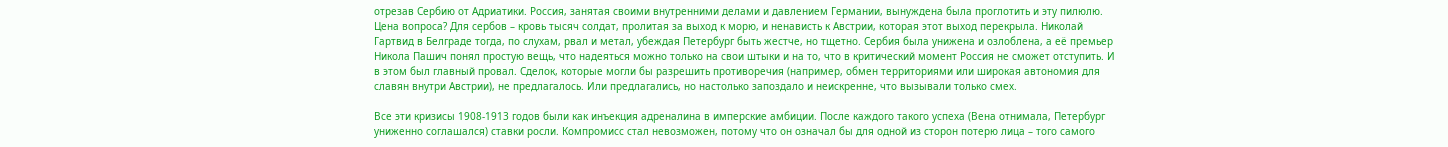отрезав Сербию от Адриатики. Россия, занятая своими внутренними делами и давлением Германии, вынуждена была проглотить и эту пилюлю. Цена вопроса? Для сербов – кровь тысяч солдат, пролитая за выход к морю, и ненависть к Австрии, которая этот выход перекрыла. Николай Гартвид в Белграде тогда, по слухам, рвал и метал, убеждая Петербург быть жестче, но тщетно. Сербия была унижена и озлоблена, а её премьер Никола Пашич понял простую вещь, что надеяться можно только на свои штыки и на то, что в критический момент Россия не сможет отступить. И в этом был главный провал. Сделок, которые могли бы разрешить противоречия (например, обмен территориями или широкая автономия для славян внутри Австрии), не предлагалось. Или предлагались, но настолько запоздало и неискренне, что вызывали только смех.

Все эти кризисы 1908-1913 годов были как инъекция адреналина в имперские амбиции. После каждого такого успеха (Вена отнимала, Петербург униженно соглашался) ставки росли. Компромисс стал невозможен, потому что он означал бы для одной из сторон потерю лица – того самого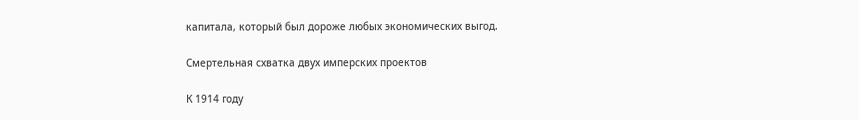капитала, который был дороже любых экономических выгод.

Смертельная схватка двух имперских проектов

К 1914 году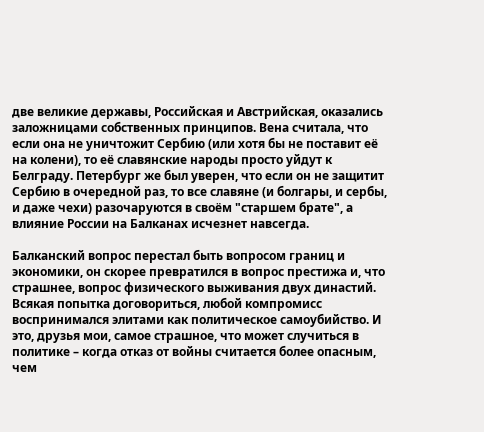две великие державы, Российская и Австрийская, оказались заложницами собственных принципов. Вена считала, что если она не уничтожит Сербию (или хотя бы не поставит её на колени), то её славянские народы просто уйдут к Белграду. Петербург же был уверен, что если он не защитит Сербию в очередной раз, то все славяне (и болгары, и сербы, и даже чехи) разочаруются в своём "старшем брате", а влияние России на Балканах исчезнет навсегда.

Балканский вопрос перестал быть вопросом границ и экономики, он скорее превратился в вопрос престижа и, что страшнее, вопрос физического выживания двух династий. Всякая попытка договориться, любой компромисс воспринимался элитами как политическое самоубийство. И это, друзья мои, самое страшное, что может случиться в политике – когда отказ от войны считается более опасным, чем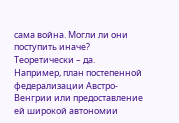сама война. Могли ли они поступить иначе? Теоретически – да. Например, план постепенной федерализации Австро-Венгрии или предоставление ей широкой автономии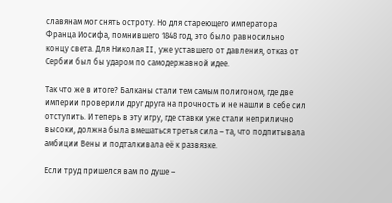славянам мог снять остроту. Но для стареющего императора Франца Иосифа, помнившего 1848 год, это было равносильно концу света. Для Николая II, уже уставшего от давления, отказ от Сербии был бы ударом по самодержавной идее.

Так что же в итоге? Балканы стали тем самым полигоном, где две империи проверили друг друга на прочность и не нашли в себе сил отступить. И теперь в эту игру, где ставки уже стали неприлично высоки, должна была вмешаться третья сила – та, что подпитывала амбиции Вены и подталкивала её к развязке.

Если труд пришелся вам по душе –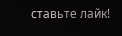ставьте лайк!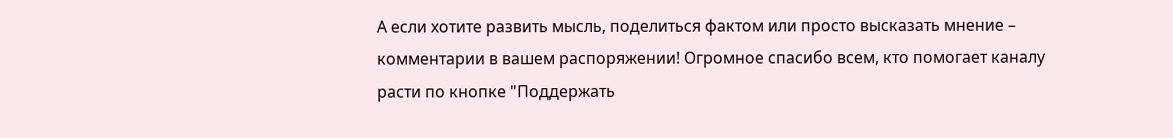А если хотите развить мысль, поделиться фактом или просто высказать мнение – комментарии в вашем распоряжении! Огромное спасибо всем, кто помогает каналу расти по кнопке "Поддержать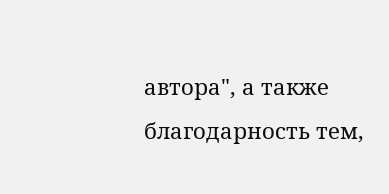автора", а также благодарность тем,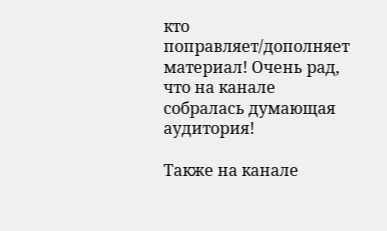кто поправляет/дополняет материал! Очень рад, что на канале собралась думающая аудитория!

Также на канале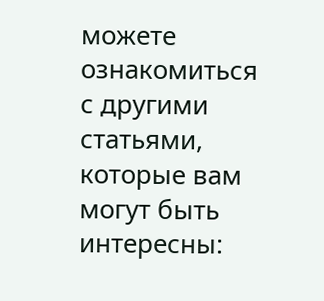можете ознакомиться с другими статьями, которые вам могут быть интересны: